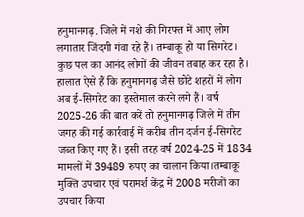हनुमानगढ़. जिले में नशे की गिरफ्त में आए लोग लगातार जिंदगी गंवा रहे हैं। तम्बाकू हो या सिगरेट। कुछ पल का आनंद लोगों की जीवन तबाह कर रहा है। हालात ऐसे हैं कि हनुमानगढ़ जैसे छोटे शहरों में लोग अब ई-सिगरेट का इस्तेमाल करने लगे हैं। वर्ष 2025-26 की बात करें तो हनुमानगढ़ जिले में तीन जगह की गई कार्रवाई में करीब तीन दर्जन ई-सिगरेट जब्त किए गए हैं। इसी तरह वर्ष 2024-25 में 1834 मामलों में 39489 रुपए का चालान किया।तम्बाकू मुक्ति उपचार एवं परामर्श केंद्र में 2008 मरीजों का उपचार किया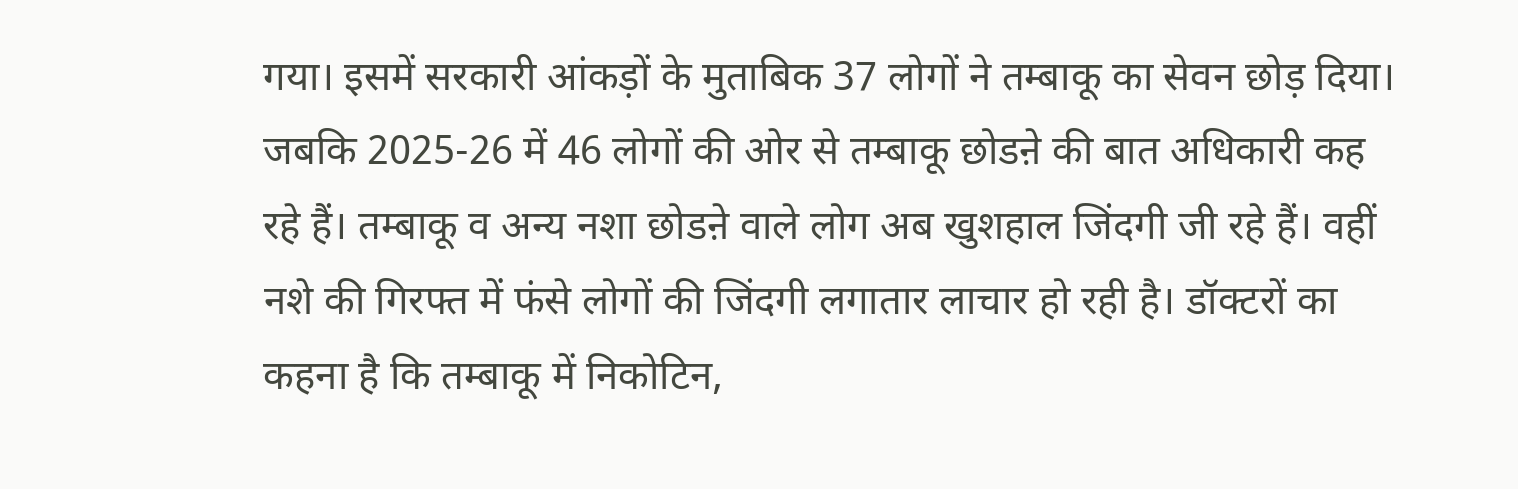गया। इसमें सरकारी आंकड़ों के मुताबिक 37 लोगों ने तम्बाकू का सेवन छोड़ दिया। जबकि 2025-26 में 46 लोगों की ओर से तम्बाकू छोडऩे की बात अधिकारी कह रहे हैं। तम्बाकू व अन्य नशा छोडऩे वाले लोग अब खुशहाल जिंदगी जी रहे हैं। वहीं नशे की गिरफ्त में फंसे लोगों की जिंदगी लगातार लाचार हो रही है। डॉक्टरों का कहना है कि तम्बाकू में निकोटिन,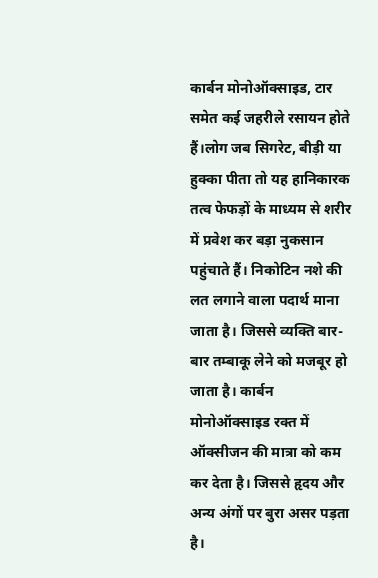कार्बन मोनोऑक्साइड, टार समेत कई जहरीले रसायन होते हैं।लोग जब सिगरेट, बीड़ी या हुक्का पीता तो यह हानिकारक तत्व फेफड़ों के माध्यम से शरीर में प्रवेश कर बड़ा नुकसान पहुंचाते हैं। निकोटिन नशे की लत लगाने वाला पदार्थ माना जाता है। जिससे व्यक्ति बार-बार तम्बाकू लेने को मजबूर हो जाता है। कार्बन मोनोऑक्साइड रक्त में ऑक्सीजन की मात्रा को कम कर देता है। जिससे हृदय और अन्य अंगों पर बुरा असर पड़ता है।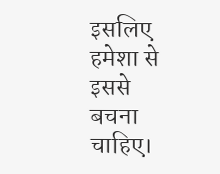इसलिए हमेशा से इससे बचना चाहिए।